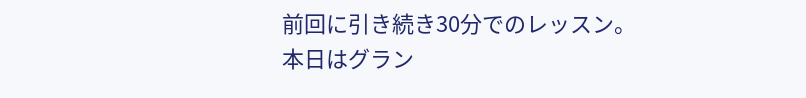前回に引き続き30分でのレッスン。
本日はグラン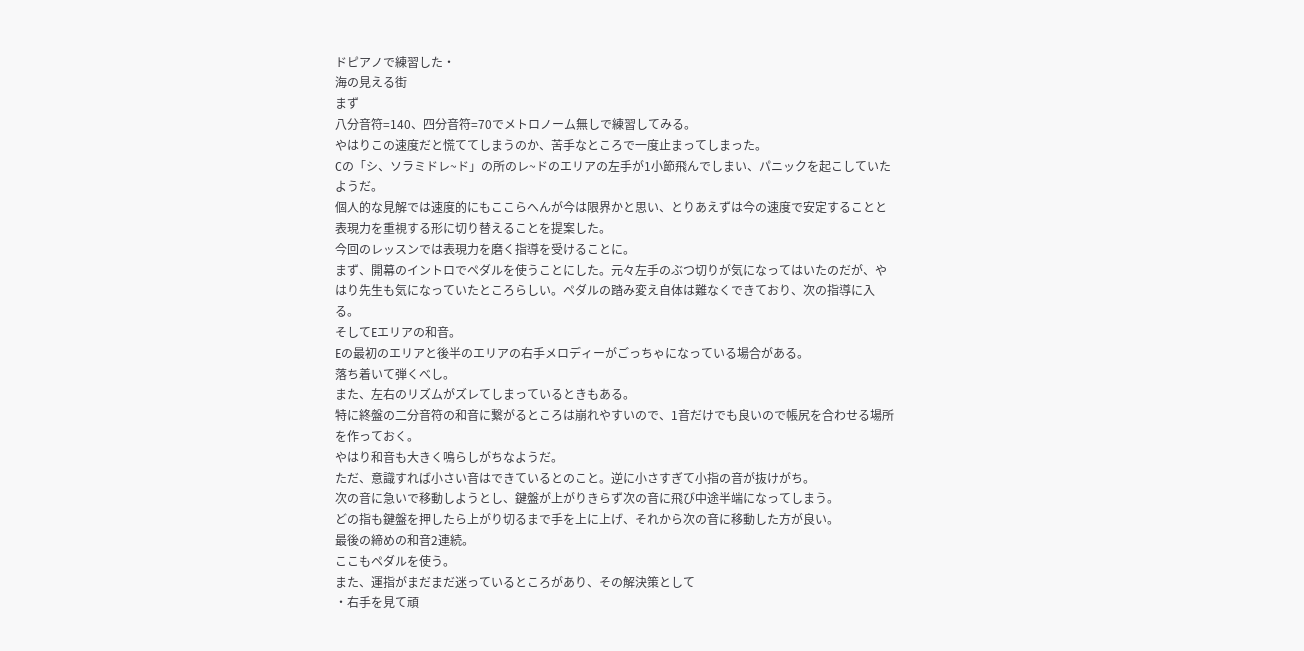ドピアノで練習した・
海の見える街
まず
八分音符=140、四分音符=70でメトロノーム無しで練習してみる。
やはりこの速度だと慌ててしまうのか、苦手なところで一度止まってしまった。
Cの「シ、ソラミドレ~ド」の所のレ~ドのエリアの左手が1小節飛んでしまい、パニックを起こしていたようだ。
個人的な見解では速度的にもここらへんが今は限界かと思い、とりあえずは今の速度で安定することと表現力を重視する形に切り替えることを提案した。
今回のレッスンでは表現力を磨く指導を受けることに。
まず、開幕のイントロでペダルを使うことにした。元々左手のぶつ切りが気になってはいたのだが、やはり先生も気になっていたところらしい。ペダルの踏み変え自体は難なくできており、次の指導に入る。
そしてEエリアの和音。
Eの最初のエリアと後半のエリアの右手メロディーがごっちゃになっている場合がある。
落ち着いて弾くべし。
また、左右のリズムがズレてしまっているときもある。
特に終盤の二分音符の和音に繋がるところは崩れやすいので、1音だけでも良いので帳尻を合わせる場所を作っておく。
やはり和音も大きく鳴らしがちなようだ。
ただ、意識すれば小さい音はできているとのこと。逆に小さすぎて小指の音が抜けがち。
次の音に急いで移動しようとし、鍵盤が上がりきらず次の音に飛び中途半端になってしまう。
どの指も鍵盤を押したら上がり切るまで手を上に上げ、それから次の音に移動した方が良い。
最後の締めの和音2連続。
ここもペダルを使う。
また、運指がまだまだ迷っているところがあり、その解決策として
・右手を見て頑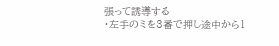張って誘導する
・左手のミを3番で押し途中から1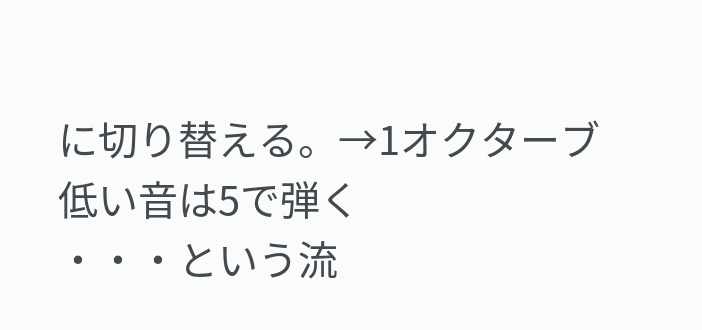に切り替える。→1オクターブ低い音は5で弾く
・・・という流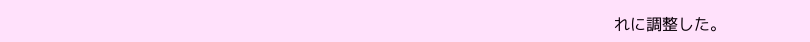れに調整した。